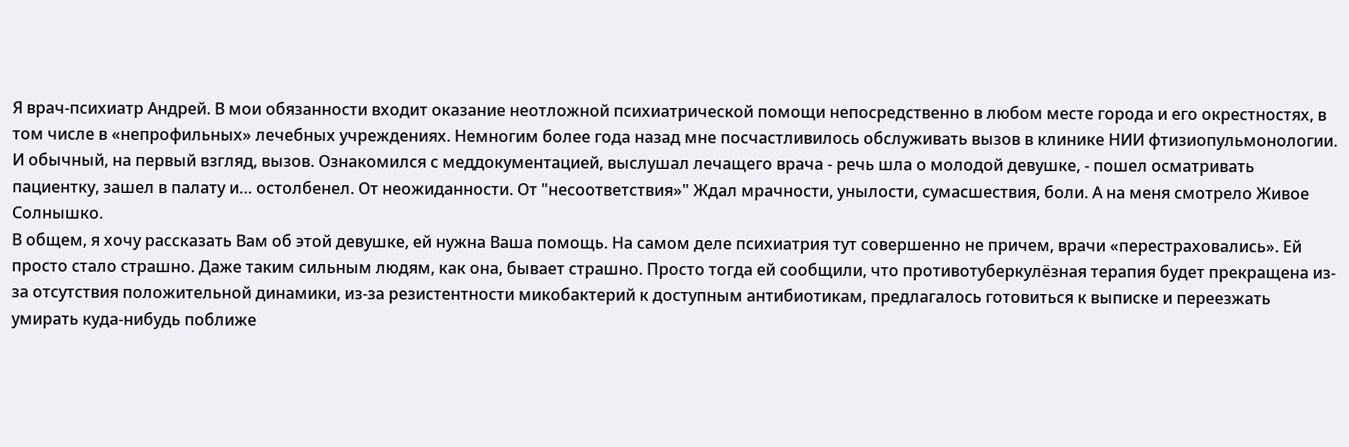Я врач-психиатр Андрей. В мои обязанности входит оказание неотложной психиатрической помощи непосредственно в любом месте города и его окрестностях, в том числе в «непрофильных» лечебных учреждениях. Немногим более года назад мне посчастливилось обслуживать вызов в клинике НИИ фтизиопульмонологии. И обычный, на первый взгляд, вызов. Ознакомился с меддокументацией, выслушал лечащего врача - речь шла о молодой девушке, - пошел осматривать пациентку, зашел в палату и… остолбенел. От неожиданности. От "несоответствия»" Ждал мрачности, унылости, сумасшествия, боли. А на меня смотрело Живое Солнышко.
В общем, я хочу рассказать Вам об этой девушке, ей нужна Ваша помощь. На самом деле психиатрия тут совершенно не причем, врачи «перестраховались». Ей просто стало страшно. Даже таким сильным людям, как она, бывает страшно. Просто тогда ей сообщили, что противотуберкулёзная терапия будет прекращена из-за отсутствия положительной динамики, из-за резистентности микобактерий к доступным антибиотикам, предлагалось готовиться к выписке и переезжать умирать куда-нибудь поближе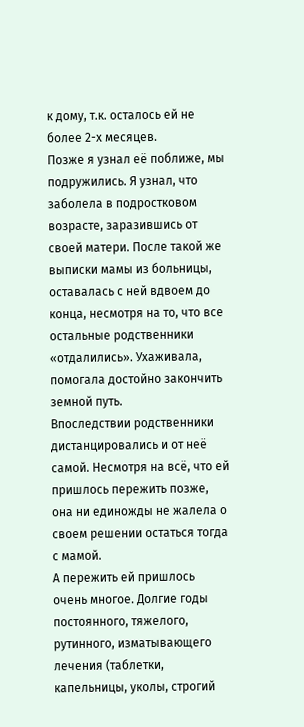к дому, т.к. осталось ей не более 2-х месяцев.
Позже я узнал её поближе, мы подружились. Я узнал, что заболела в подростковом возрасте, заразившись от своей матери. После такой же выписки мамы из больницы, оставалась с ней вдвоем до конца, несмотря на то, что все остальные родственники «отдалились». Ухаживала, помогала достойно закончить земной путь.
Впоследствии родственники дистанцировались и от неё самой. Несмотря на всё, что ей пришлось пережить позже, она ни единожды не жалела о своем решении остаться тогда с мамой.
А пережить ей пришлось очень многое. Долгие годы постоянного, тяжелого, рутинного, изматывающего лечения (таблетки, капельницы, уколы, строгий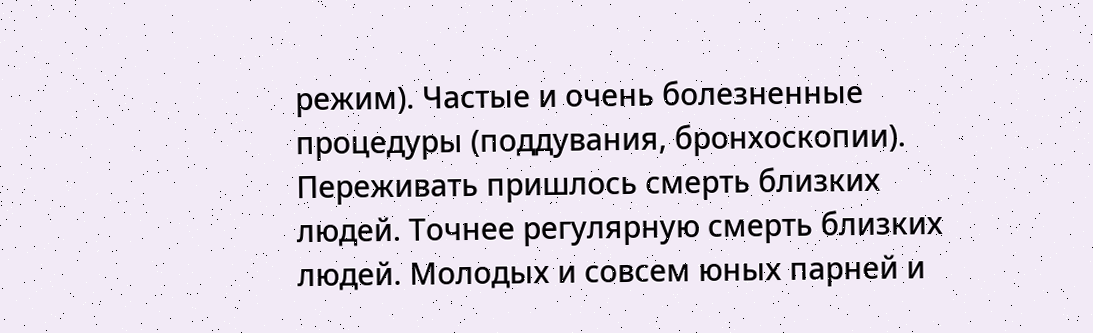режим). Частые и очень болезненные процедуры (поддувания, бронхоскопии).
Переживать пришлось смерть близких людей. Точнее регулярную смерть близких людей. Молодых и совсем юных парней и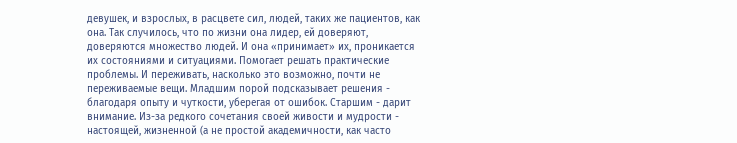девушек, и взрослых, в расцвете сил, людей, таких же пациентов, как она. Так случилось, что по жизни она лидер, ей доверяют, доверяются множество людей. И она «принимает» их, проникается их состояниями и ситуациями. Помогает решать практические проблемы. И переживать, насколько это возможно, почти не переживаемые вещи. Младшим порой подсказывает решения - благодаря опыту и чуткости, уберегая от ошибок. Старшим - дарит внимание. Из-за редкого сочетания своей живости и мудрости - настоящей, жизненной (а не простой академичности, как часто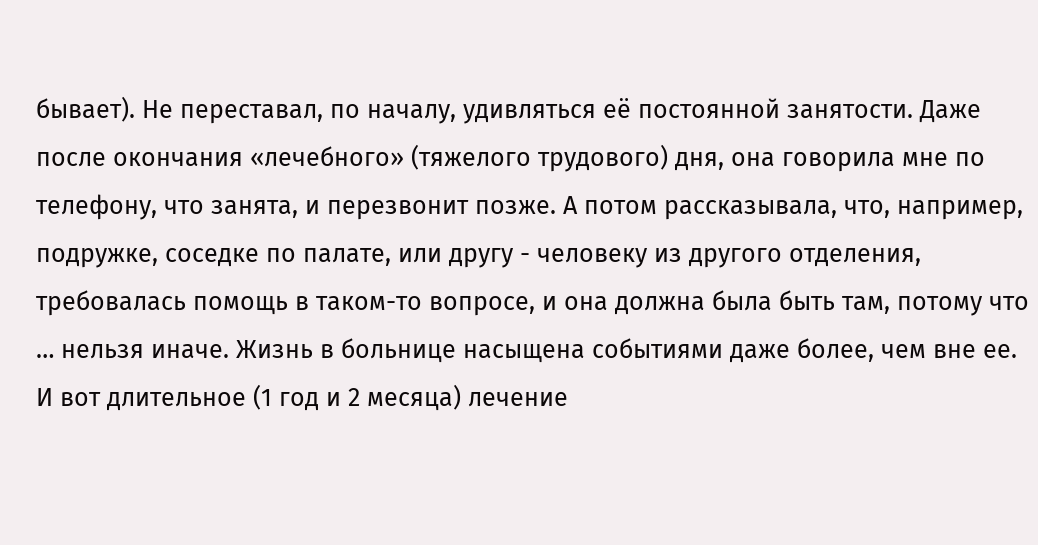бывает). Не переставал, по началу, удивляться её постоянной занятости. Даже после окончания «лечебного» (тяжелого трудового) дня, она говорила мне по телефону, что занята, и перезвонит позже. А потом рассказывала, что, например, подружке, соседке по палате, или другу - человеку из другого отделения, требовалась помощь в таком-то вопросе, и она должна была быть там, потому что … нельзя иначе. Жизнь в больнице насыщена событиями даже более, чем вне ее.
И вот длительное (1 год и 2 месяца) лечение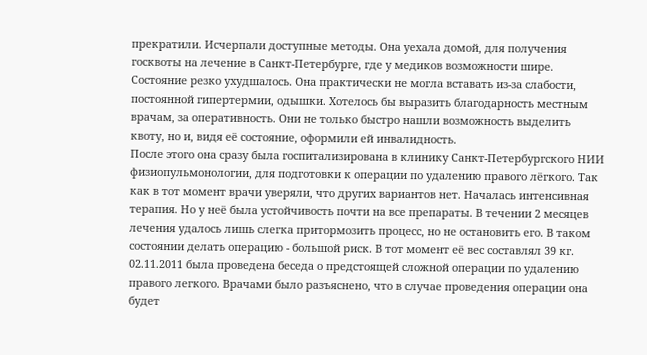прекратили. Исчерпали доступные методы. Она уехала домой, для получения госквоты на лечение в Санкт-Петербурге, где у медиков возможности шире.
Состояние резко ухудшалось. Она практически не могла вставать из-за слабости, постоянной гипертермии, одышки. Хотелось бы выразить благодарность местным врачам, за оперативность. Они не только быстро нашли возможность выделить квоту, но и, видя её состояние, оформили ей инвалидность.
После этого она сразу была госпитализирована в клинику Санкт-Петербургского НИИ физиопульмонологии, для подготовки к операции по удалению правого лёгкого. Так как в тот момент врачи уверяли, что других вариантов нет. Началась интенсивная терапия. Но у неё была устойчивость почти на все препараты. В течении 2 месяцев лечения удалось лишь слегка притормозить процесс, но не остановить его. В таком состоянии делать операцию - большой риск. В тот момент её вес составлял 39 кг.
02.11.2011 была проведена беседа о предстоящей сложной операции по удалению правого легкого. Врачами было разъяснено, что в случае проведения операции она будет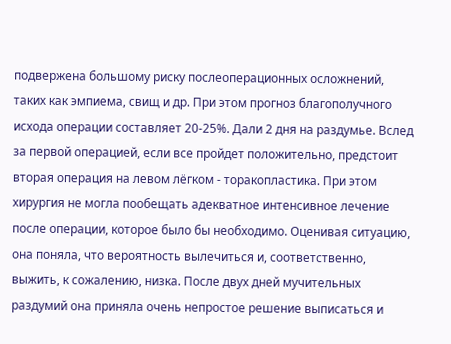подвержена большому риску послеоперационных осложнений, таких как эмпиема, свищ и др. При этом прогноз благополучного исхода операции составляет 20-25%. Дали 2 дня на раздумье. Вслед за первой операцией, если все пройдет положительно, предстоит вторая операция на левом лёгком - торакопластика. При этом хирургия не могла пообещать адекватное интенсивное лечение после операции, которое было бы необходимо. Оценивая ситуацию, она поняла, что вероятность вылечиться и, соответственно, выжить, к сожалению, низка. После двух дней мучительных раздумий она приняла очень непростое решение выписаться и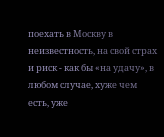поехать в Москву в неизвестность, на свой страх и риск - как бы «на удачу», в любом случае, хуже чем есть, уже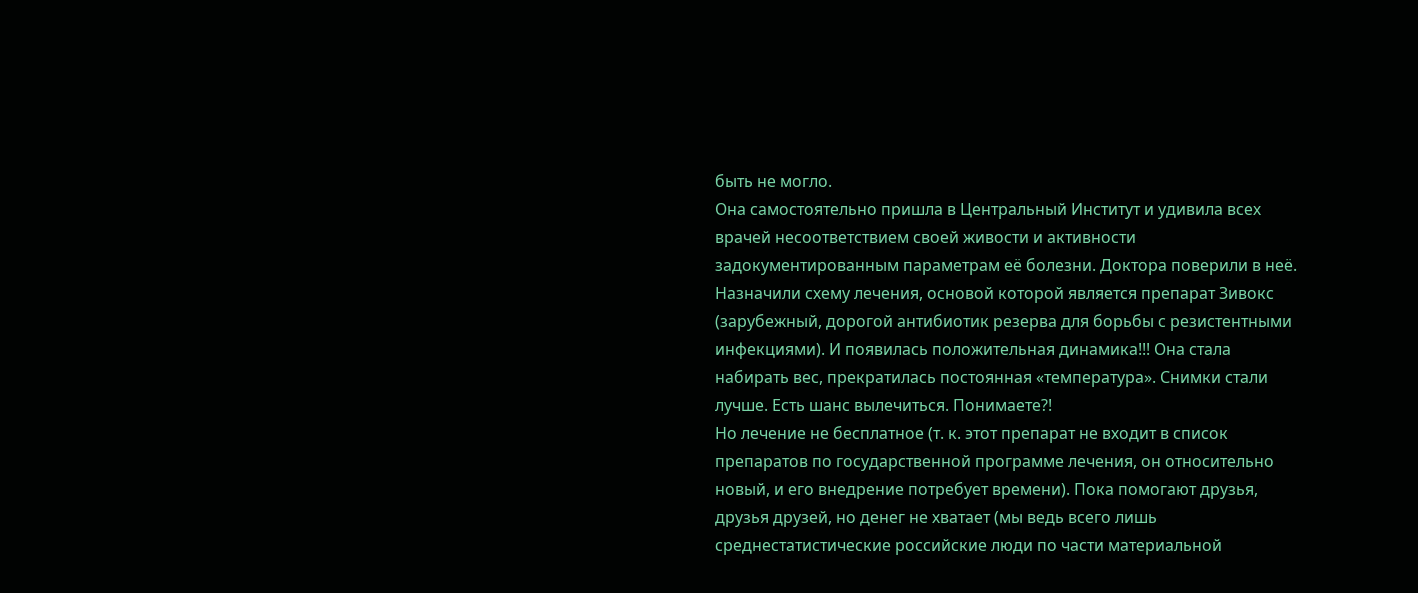быть не могло.
Она самостоятельно пришла в Центральный Институт и удивила всех врачей несоответствием своей живости и активности задокументированным параметрам её болезни. Доктора поверили в неё. Назначили схему лечения, основой которой является препарат Зивокс (зарубежный, дорогой антибиотик резерва для борьбы с резистентными инфекциями). И появилась положительная динамика!!! Она стала набирать вес, прекратилась постоянная «температура». Снимки стали лучше. Есть шанс вылечиться. Понимаете?!
Но лечение не бесплатное (т. к. этот препарат не входит в список препаратов по государственной программе лечения, он относительно новый, и его внедрение потребует времени). Пока помогают друзья, друзья друзей, но денег не хватает (мы ведь всего лишь среднестатистические российские люди по части материальной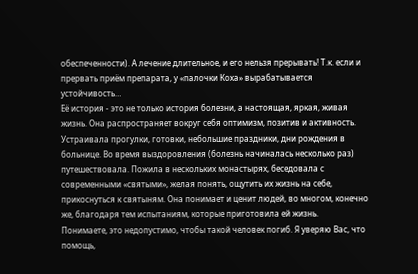обеспеченности). А лечение длительное, и его нельзя прерывать! Т.к. если и прервать приём препарата, у «палочки Коха» вырабатывается устойчивость…
Её история - это не только история болезни, а настоящая, яркая, живая жизнь. Она распространяет вокруг себя оптимизм, позитив и активность. Устраивала прогулки, готовки, небольшие праздники, дни рождения в больнице. Во время выздоровления (болезнь начиналась несколько раз) путешествовала. Пожила в нескольких монастырях, беседовала с современными «святыми», желая понять, ощутить их жизнь на себе, прикоснуться к святыням. Она понимает и ценит людей, во многом, конечно же, благодаря тем испытаниям, которые приготовила ей жизнь.
Понимаете, это недопустимо, чтобы такой человек погиб. Я уверяю Вас, что помощь,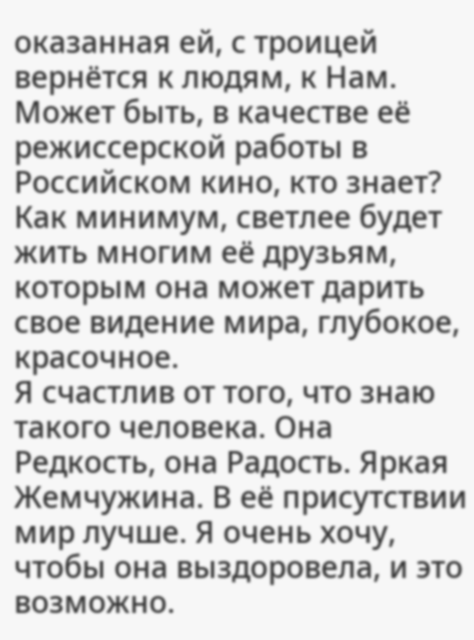оказанная ей, с троицей вернётся к людям, к Нам. Может быть, в качестве её режиссерской работы в Российском кино, кто знает? Как минимум, светлее будет жить многим её друзьям, которым она может дарить свое видение мира, глубокое, красочное.
Я счастлив от того, что знаю такого человека. Она Редкость, она Радость. Яркая Жемчужина. В её присутствии мир лучше. Я очень хочу, чтобы она выздоровела, и это возможно.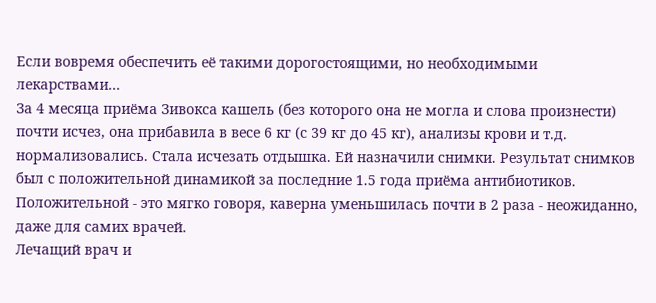Если вовремя обеспечить её такими дорогостоящими, но необходимыми лекарствами...
За 4 месяца приёма Зивокса кашель (без которого она не могла и слова произнести) почти исчез, она прибавила в весе 6 кг (с 39 кг до 45 кг), анализы крови и т.д. нормализовались. Стала исчезать отдышка. Ей назначили снимки. Результат снимков был с положительной динамикой за последние 1.5 года приёма антибиотиков. Положительной - это мягко говоря, каверна уменьшилась почти в 2 раза - неожиданно, даже для самих врачей.
Лечащий врач и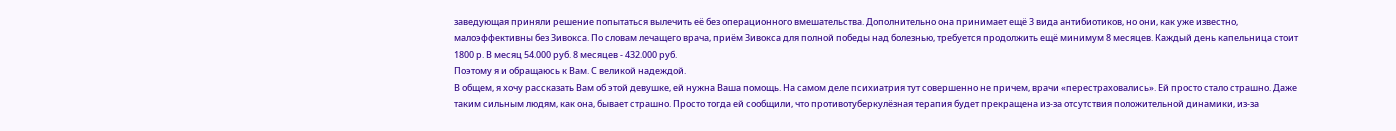заведующая приняли решение попытаться вылечить её без операционного вмешательства. Дополнительно она принимает ещё 3 вида антибиотиков, но они, как уже известно, малоэффективны без Зивокса. По словам лечащего врача, приём Зивокса для полной победы над болезнью, требуется продолжить ещё минимум 8 месяцев. Каждый день капельница стоит 1800 р. В месяц 54.000 руб. 8 месяцев - 432.000 руб.
Поэтому я и обращаюсь к Вам. С великой надеждой.
В общем, я хочу рассказать Вам об этой девушке, ей нужна Ваша помощь. На самом деле психиатрия тут совершенно не причем, врачи «перестраховались». Ей просто стало страшно. Даже таким сильным людям, как она, бывает страшно. Просто тогда ей сообщили, что противотуберкулёзная терапия будет прекращена из-за отсутствия положительной динамики, из-за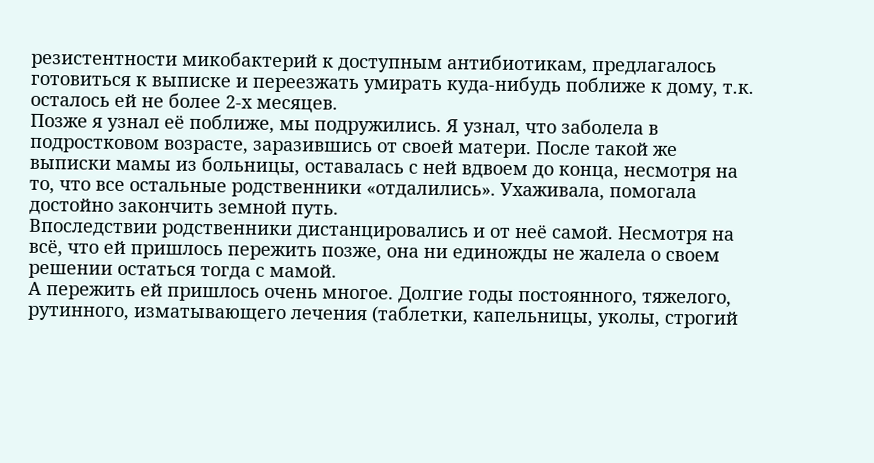резистентности микобактерий к доступным антибиотикам, предлагалось готовиться к выписке и переезжать умирать куда-нибудь поближе к дому, т.к. осталось ей не более 2-х месяцев.
Позже я узнал её поближе, мы подружились. Я узнал, что заболела в подростковом возрасте, заразившись от своей матери. После такой же выписки мамы из больницы, оставалась с ней вдвоем до конца, несмотря на то, что все остальные родственники «отдалились». Ухаживала, помогала достойно закончить земной путь.
Впоследствии родственники дистанцировались и от неё самой. Несмотря на всё, что ей пришлось пережить позже, она ни единожды не жалела о своем решении остаться тогда с мамой.
А пережить ей пришлось очень многое. Долгие годы постоянного, тяжелого, рутинного, изматывающего лечения (таблетки, капельницы, уколы, строгий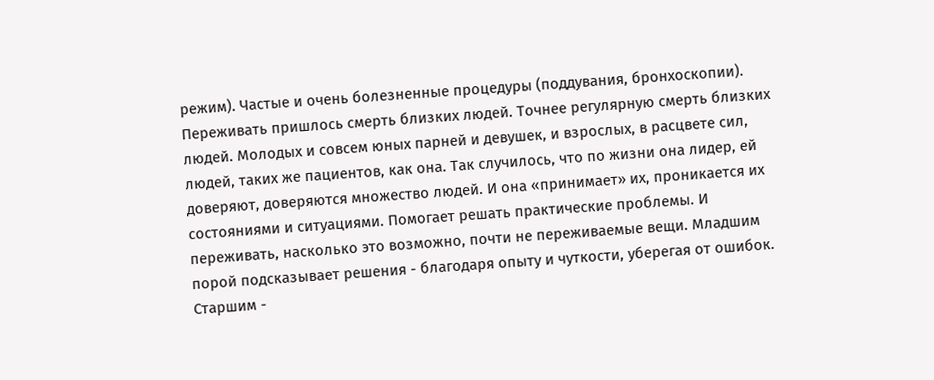режим). Частые и очень болезненные процедуры (поддувания, бронхоскопии).
Переживать пришлось смерть близких людей. Точнее регулярную смерть близких людей. Молодых и совсем юных парней и девушек, и взрослых, в расцвете сил, людей, таких же пациентов, как она. Так случилось, что по жизни она лидер, ей доверяют, доверяются множество людей. И она «принимает» их, проникается их состояниями и ситуациями. Помогает решать практические проблемы. И переживать, насколько это возможно, почти не переживаемые вещи. Младшим порой подсказывает решения - благодаря опыту и чуткости, уберегая от ошибок. Старшим -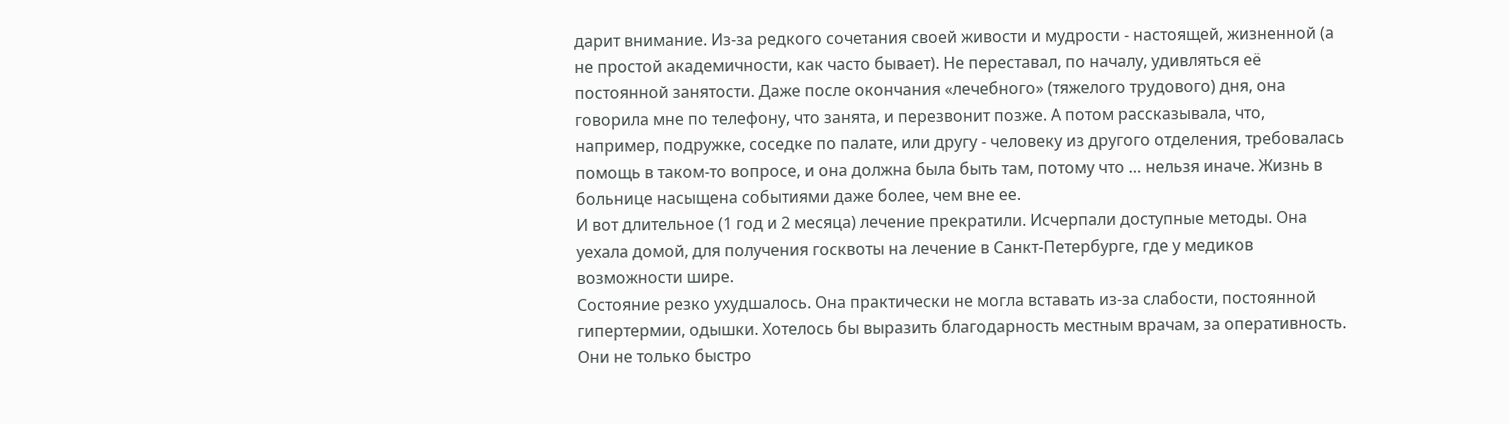дарит внимание. Из-за редкого сочетания своей живости и мудрости - настоящей, жизненной (а не простой академичности, как часто бывает). Не переставал, по началу, удивляться её постоянной занятости. Даже после окончания «лечебного» (тяжелого трудового) дня, она говорила мне по телефону, что занята, и перезвонит позже. А потом рассказывала, что, например, подружке, соседке по палате, или другу - человеку из другого отделения, требовалась помощь в таком-то вопросе, и она должна была быть там, потому что … нельзя иначе. Жизнь в больнице насыщена событиями даже более, чем вне ее.
И вот длительное (1 год и 2 месяца) лечение прекратили. Исчерпали доступные методы. Она уехала домой, для получения госквоты на лечение в Санкт-Петербурге, где у медиков возможности шире.
Состояние резко ухудшалось. Она практически не могла вставать из-за слабости, постоянной гипертермии, одышки. Хотелось бы выразить благодарность местным врачам, за оперативность. Они не только быстро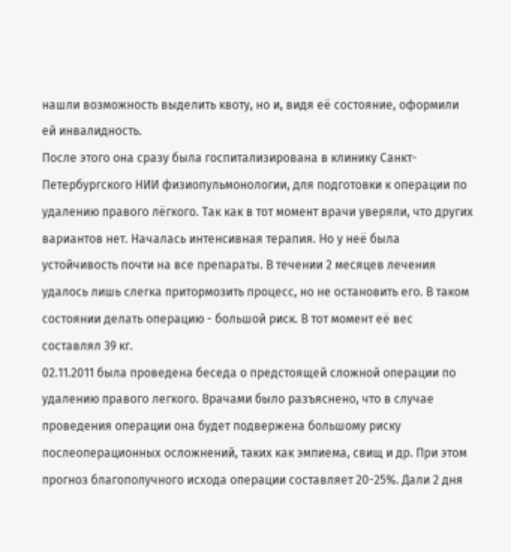нашли возможность выделить квоту, но и, видя её состояние, оформили ей инвалидность.
После этого она сразу была госпитализирована в клинику Санкт-Петербургского НИИ физиопульмонологии, для подготовки к операции по удалению правого лёгкого. Так как в тот момент врачи уверяли, что других вариантов нет. Началась интенсивная терапия. Но у неё была устойчивость почти на все препараты. В течении 2 месяцев лечения удалось лишь слегка притормозить процесс, но не остановить его. В таком состоянии делать операцию - большой риск. В тот момент её вес составлял 39 кг.
02.11.2011 была проведена беседа о предстоящей сложной операции по удалению правого легкого. Врачами было разъяснено, что в случае проведения операции она будет подвержена большому риску послеоперационных осложнений, таких как эмпиема, свищ и др. При этом прогноз благополучного исхода операции составляет 20-25%. Дали 2 дня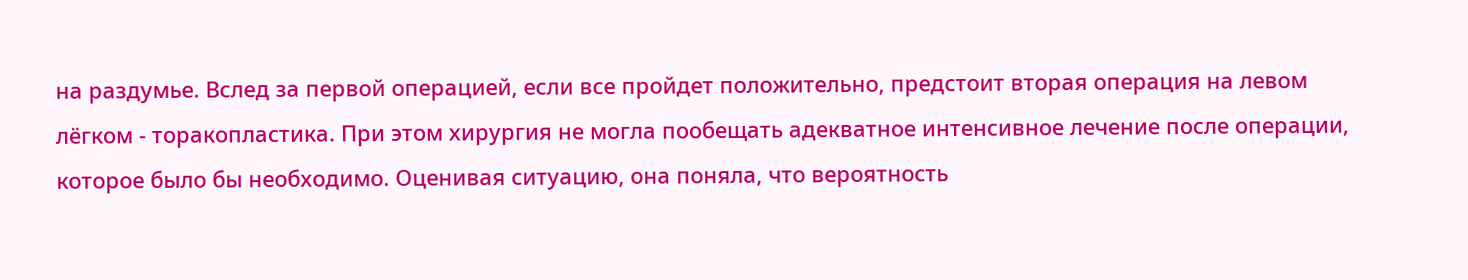на раздумье. Вслед за первой операцией, если все пройдет положительно, предстоит вторая операция на левом лёгком - торакопластика. При этом хирургия не могла пообещать адекватное интенсивное лечение после операции, которое было бы необходимо. Оценивая ситуацию, она поняла, что вероятность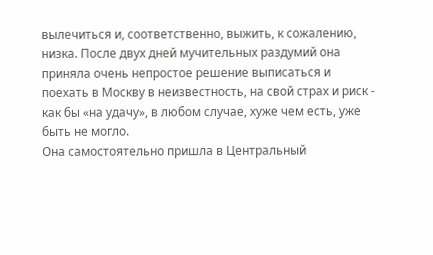вылечиться и, соответственно, выжить, к сожалению, низка. После двух дней мучительных раздумий она приняла очень непростое решение выписаться и поехать в Москву в неизвестность, на свой страх и риск - как бы «на удачу», в любом случае, хуже чем есть, уже быть не могло.
Она самостоятельно пришла в Центральный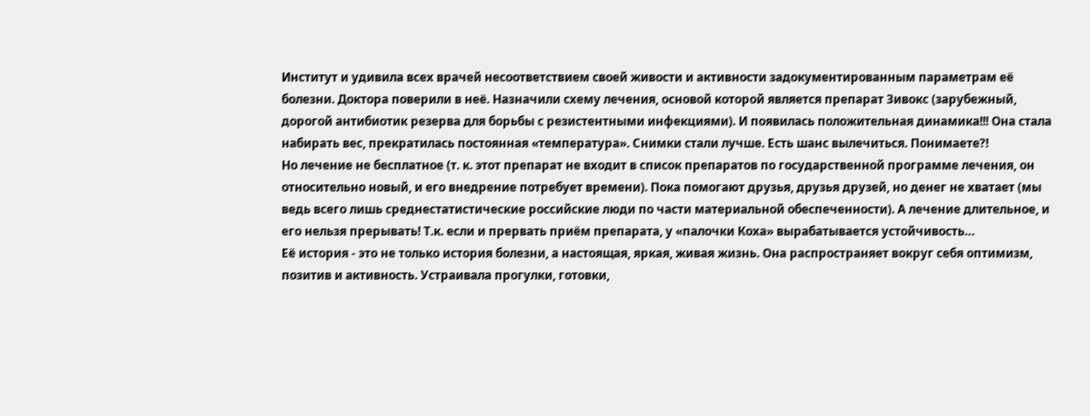Институт и удивила всех врачей несоответствием своей живости и активности задокументированным параметрам её болезни. Доктора поверили в неё. Назначили схему лечения, основой которой является препарат Зивокс (зарубежный, дорогой антибиотик резерва для борьбы с резистентными инфекциями). И появилась положительная динамика!!! Она стала набирать вес, прекратилась постоянная «температура». Снимки стали лучше. Есть шанс вылечиться. Понимаете?!
Но лечение не бесплатное (т. к. этот препарат не входит в список препаратов по государственной программе лечения, он относительно новый, и его внедрение потребует времени). Пока помогают друзья, друзья друзей, но денег не хватает (мы ведь всего лишь среднестатистические российские люди по части материальной обеспеченности). А лечение длительное, и его нельзя прерывать! Т.к. если и прервать приём препарата, у «палочки Коха» вырабатывается устойчивость…
Её история - это не только история болезни, а настоящая, яркая, живая жизнь. Она распространяет вокруг себя оптимизм, позитив и активность. Устраивала прогулки, готовки,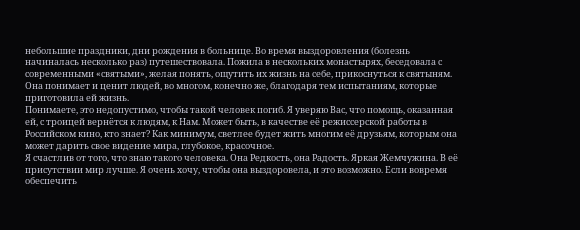небольшие праздники, дни рождения в больнице. Во время выздоровления (болезнь начиналась несколько раз) путешествовала. Пожила в нескольких монастырях, беседовала с современными «святыми», желая понять, ощутить их жизнь на себе, прикоснуться к святыням. Она понимает и ценит людей, во многом, конечно же, благодаря тем испытаниям, которые приготовила ей жизнь.
Понимаете, это недопустимо, чтобы такой человек погиб. Я уверяю Вас, что помощь, оказанная ей, с троицей вернётся к людям, к Нам. Может быть, в качестве её режиссерской работы в Российском кино, кто знает? Как минимум, светлее будет жить многим её друзьям, которым она может дарить свое видение мира, глубокое, красочное.
Я счастлив от того, что знаю такого человека. Она Редкость, она Радость. Яркая Жемчужина. В её присутствии мир лучше. Я очень хочу, чтобы она выздоровела, и это возможно. Если вовремя обеспечить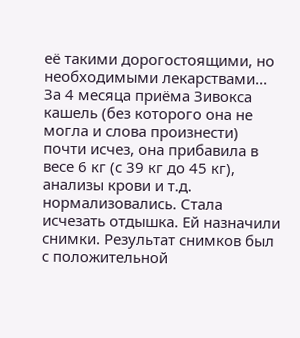её такими дорогостоящими, но необходимыми лекарствами...
За 4 месяца приёма Зивокса кашель (без которого она не могла и слова произнести) почти исчез, она прибавила в весе 6 кг (с 39 кг до 45 кг), анализы крови и т.д. нормализовались. Стала исчезать отдышка. Ей назначили снимки. Результат снимков был с положительной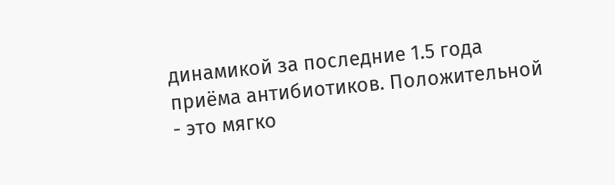динамикой за последние 1.5 года приёма антибиотиков. Положительной - это мягко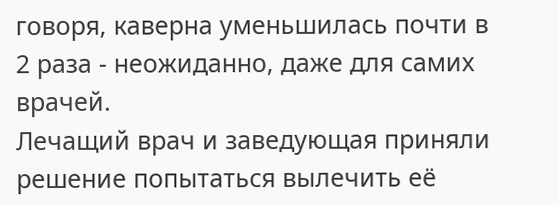говоря, каверна уменьшилась почти в 2 раза - неожиданно, даже для самих врачей.
Лечащий врач и заведующая приняли решение попытаться вылечить её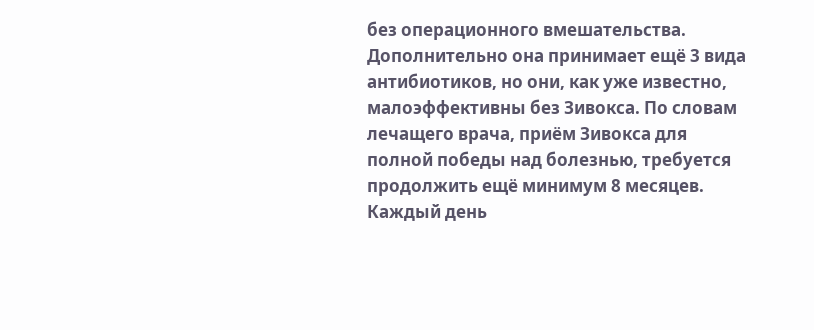без операционного вмешательства. Дополнительно она принимает ещё 3 вида антибиотиков, но они, как уже известно, малоэффективны без Зивокса. По словам лечащего врача, приём Зивокса для полной победы над болезнью, требуется продолжить ещё минимум 8 месяцев. Каждый день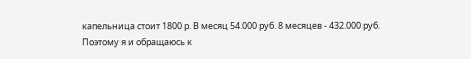капельница стоит 1800 р. В месяц 54.000 руб. 8 месяцев - 432.000 руб.
Поэтому я и обращаюсь к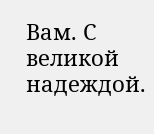Вам. С великой надеждой.